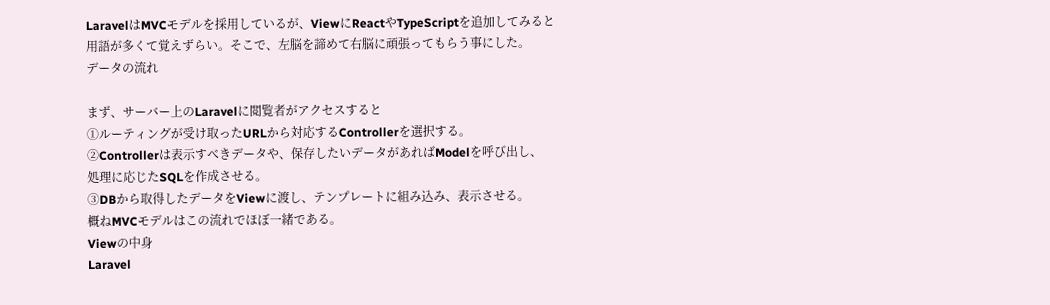LaravelはMVCモデルを採用しているが、ViewにReactやTypeScriptを追加してみると
用語が多くて覚えずらい。そこで、左脳を諦めて右脳に頑張ってもらう事にした。
データの流れ

まず、サーバー上のLaravelに閲覧者がアクセスすると
①ルーティングが受け取ったURLから対応するControllerを選択する。
②Controllerは表示すべきデータや、保存したいデータがあればModelを呼び出し、
処理に応じたSQLを作成させる。
③DBから取得したデータをViewに渡し、テンプレートに組み込み、表示させる。
概ねMVCモデルはこの流れでほぼ一緒である。
Viewの中身
Laravel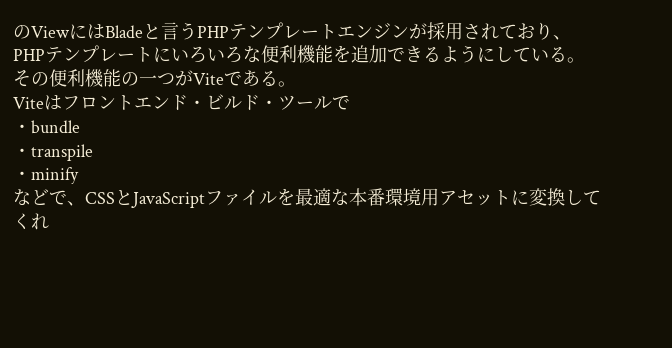のViewにはBladeと言うPHPテンプレートエンジンが採用されており、
PHPテンプレートにいろいろな便利機能を追加できるようにしている。
その便利機能の一つがViteである。
Viteはフロントエンド・ビルド・ツールで
・bundle
・transpile
・minify
などで、CSSとJavaScriptファイルを最適な本番環境用アセットに変換してくれ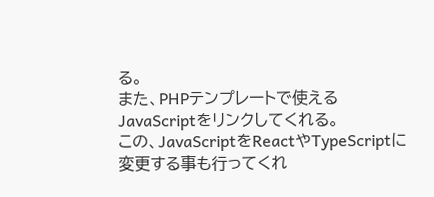る。
また、PHPテンプレートで使えるJavaScriptをリンクしてくれる。
この、JavaScriptをReactやTypeScriptに変更する事も行ってくれ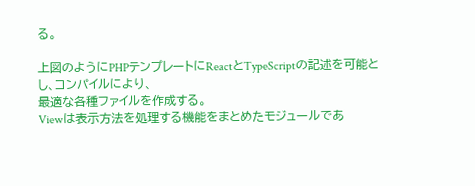る。

上図のようにPHPテンプレートにReactとTypeScriptの記述を可能とし、コンパイルにより、
最適な各種ファイルを作成する。
Viewは表示方法を処理する機能をまとめたモジュールであ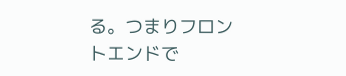る。つまりフロントエンドで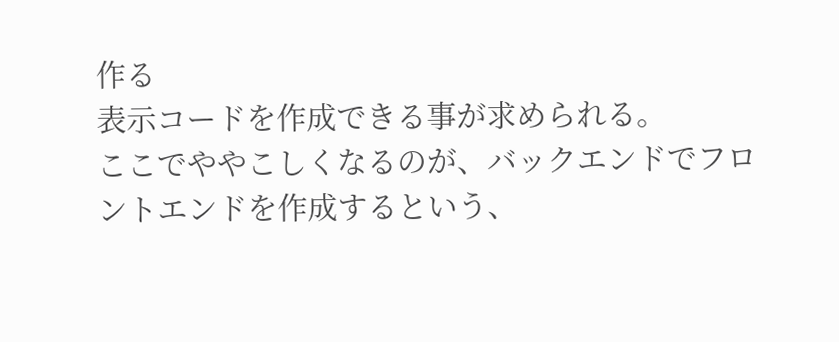作る
表示コードを作成できる事が求められる。
ここでややこしくなるのが、バックエンドでフロントエンドを作成するという、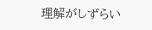理解がしずらい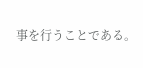事を行うことである。